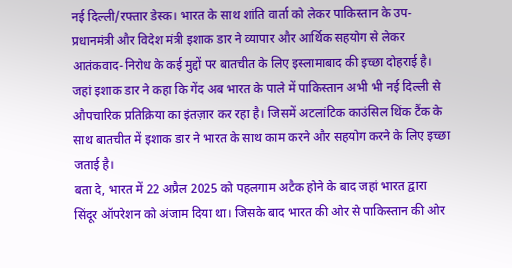नई दिल्ली/रफ्तार डेस्क। भारत के साथ शांति वार्ता को लेकर पाकिस्तान के उप-प्रधानमंत्री और विदेश मंत्री इशाक डार ने व्यापार और आर्थिक सहयोग से लेकर आतंकवाद-निरोध के कई मुद्दों पर बातचीत के लिए इस्लामाबाद की इच्छा दोहराई है। जहां इशाक डार ने कहा कि गेंद अब भारत के पाले में पाकिस्तान अभी भी नई दिल्ली से औपचारिक प्रतिक्रिया का इंतज़ार कर रहा है। जिसमें अटलांटिक काउंसिल थिंक टैंक के साथ बातचीत में इशाक डार ने भारत के साथ काम करने और सहयोग करने के लिए इच्छा जताई है।
बता दे, भारत में 22 अप्रैल 2025 को पहलगाम अटैक होने के बाद जहां भारत द्वारा सिंदूर ऑपरेशन को अंजाम दिया था। जिसके बाद भारत की ओर से पाकिस्तान की ओर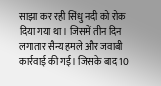साझा कर रही सिंधु नदी को रोक दिया गया था। जिसमें तीन दिन लगातार सैन्य हमले और जवाबी कार्रवाई की गई। जिसके बाद 10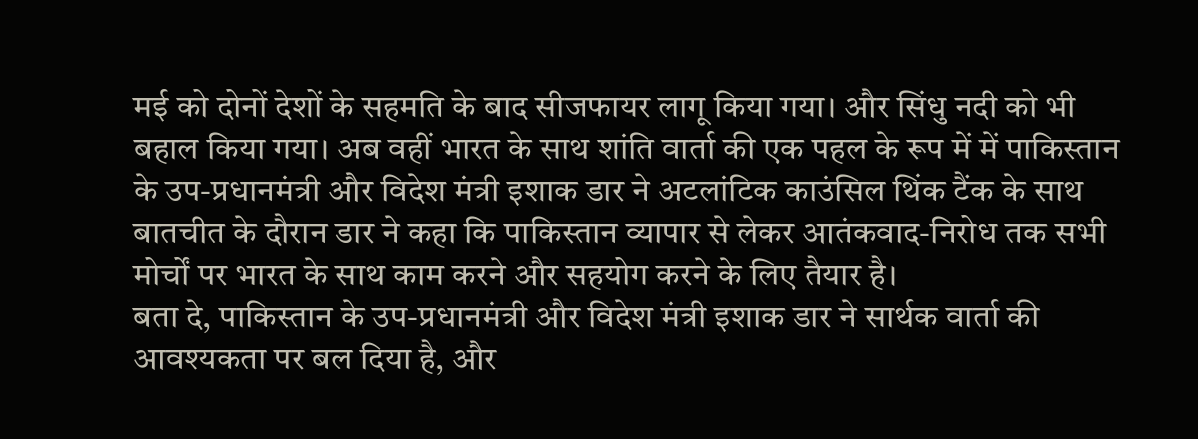मई को दोनों देशों के सहमति के बाद सीजफायर लागू किया गया। और सिंधु नदी को भी बहाल किया गया। अब वहीं भारत के साथ शांति वार्ता की एक पहल के रूप में में पाकिस्तान के उप-प्रधानमंत्री और विदेश मंत्री इशाक डार ने अटलांटिक काउंसिल थिंक टैंक के साथ बातचीत के दौरान डार ने कहा कि पाकिस्तान व्यापार से लेकर आतंकवाद-निरोध तक सभी मोर्चों पर भारत के साथ काम करने और सहयोग करने के लिए तैयार है।
बता दे, पाकिस्तान के उप-प्रधानमंत्री और विदेश मंत्री इशाक डार ने सार्थक वार्ता की आवश्यकता पर बल दिया है, और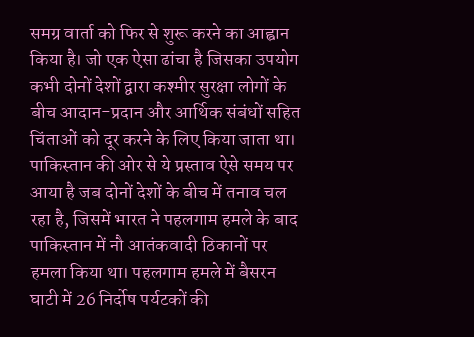समग्र वार्ता को फिर से शुरू करने का आह्वान किया है। जो एक ऐसा ढांचा है जिसका उपयोग कभी दोनों देशों द्वारा कश्मीर सुरक्षा लोगों के बीच आदान-प्रदान और आर्थिक संबंधों सहित चिंताओं को दूर करने के लिए किया जाता था।
पाकिस्तान की ओर से ये प्रस्ताव ऐसे समय पर आया है जब दोनों देशों के बीच में तनाव चल रहा है, जिसमें भारत ने पहलगाम हमले के बाद पाकिस्तान में नौ आतंकवादी ठिकानों पर हमला किया था। पहलगाम हमले में बैसरन घाटी में 26 निर्दोष पर्यटकों की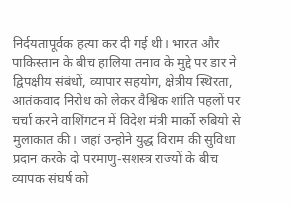निर्दयतापूर्वक हत्या कर दी गई थी। भारत और पाकिस्तान के बीच हालिया तनाव के मुद्दे पर डार ने द्विपक्षीय संबंधों, व्यापार सहयोग, क्षेत्रीय स्थिरता, आतंकवाद निरोध को लेकर वैश्विक शांति पहलों पर चर्चा करने वाशिंगटन में विदेश मंत्री मार्को रुबियो से मुलाकात की। जहां उन्होने युद्ध विराम की सुविधा प्रदान करके दो परमाणु-सशस्त्र राज्यों के बीच व्यापक संघर्ष को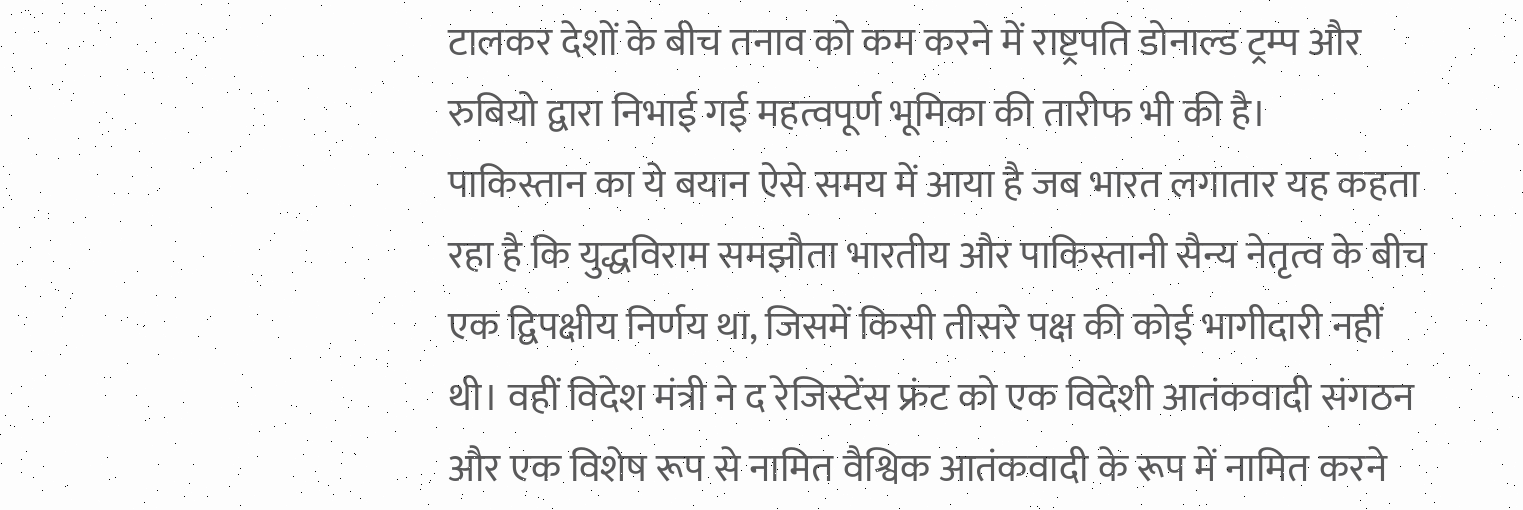टालकर देशों के बीच तनाव को कम करने में राष्ट्रपति डोनाल्ड ट्रम्प और रुबियो द्वारा निभाई गई महत्वपूर्ण भूमिका की तारीफ भी की है।
पाकिस्तान का ये बयान ऐसे समय में आया है जब भारत लगातार यह कहता रहा है कि युद्धविराम समझौता भारतीय और पाकिस्तानी सैन्य नेतृत्व के बीच एक द्विपक्षीय निर्णय था, जिसमें किसी तीसरे पक्ष की कोई भागीदारी नहीं थी। वहीं विदेश मंत्री ने द रेजिस्टेंस फ्रंट को एक विदेशी आतंकवादी संगठन और एक विशेष रूप से नामित वैश्विक आतंकवादी के रूप में नामित करने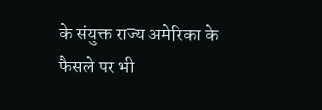के संयुक्त राज्य अमेरिका के फैसले पर भी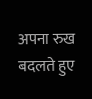अपना रुख बदलते हुए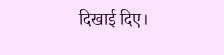दिखाई दिए।